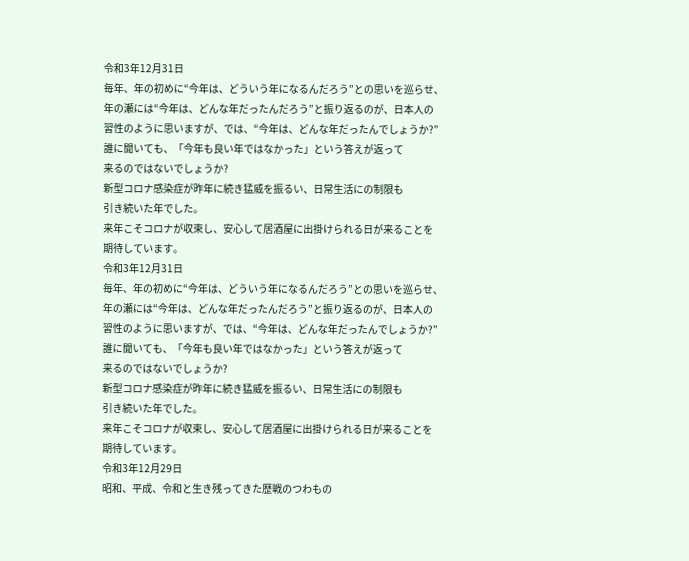令和3年12月31日
毎年、年の初めに“今年は、どういう年になるんだろう”との思いを巡らせ、
年の瀬には“今年は、どんな年だったんだろう”と振り返るのが、日本人の
習性のように思いますが、では、“今年は、どんな年だったんでしょうか?”
誰に聞いても、「今年も良い年ではなかった」という答えが返って
来るのではないでしょうか?
新型コロナ感染症が昨年に続き猛威を振るい、日常生活にの制限も
引き続いた年でした。
来年こそコロナが収束し、安心して居酒屋に出掛けられる日が来ることを
期待しています。
令和3年12月31日
毎年、年の初めに“今年は、どういう年になるんだろう”との思いを巡らせ、
年の瀬には“今年は、どんな年だったんだろう”と振り返るのが、日本人の
習性のように思いますが、では、“今年は、どんな年だったんでしょうか?”
誰に聞いても、「今年も良い年ではなかった」という答えが返って
来るのではないでしょうか?
新型コロナ感染症が昨年に続き猛威を振るい、日常生活にの制限も
引き続いた年でした。
来年こそコロナが収束し、安心して居酒屋に出掛けられる日が来ることを
期待しています。
令和3年12月29日
昭和、平成、令和と生き残ってきた歴戦のつわもの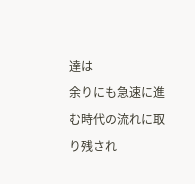達は
余りにも急速に進む時代の流れに取り残され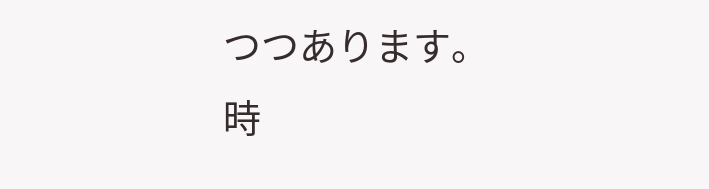つつあります。
時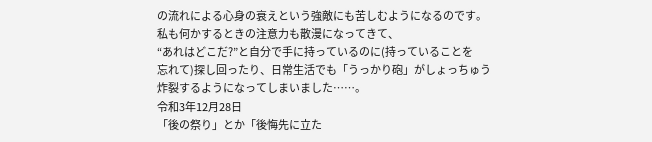の流れによる心身の衰えという強敵にも苦しむようになるのです。
私も何かするときの注意力も散漫になってきて、
“あれはどこだ?”と自分で手に持っているのに(持っていることを
忘れて)探し回ったり、日常生活でも「うっかり砲」がしょっちゅう
炸裂するようになってしまいました……。
令和3年12月28日
「後の祭り」とか「後悔先に立た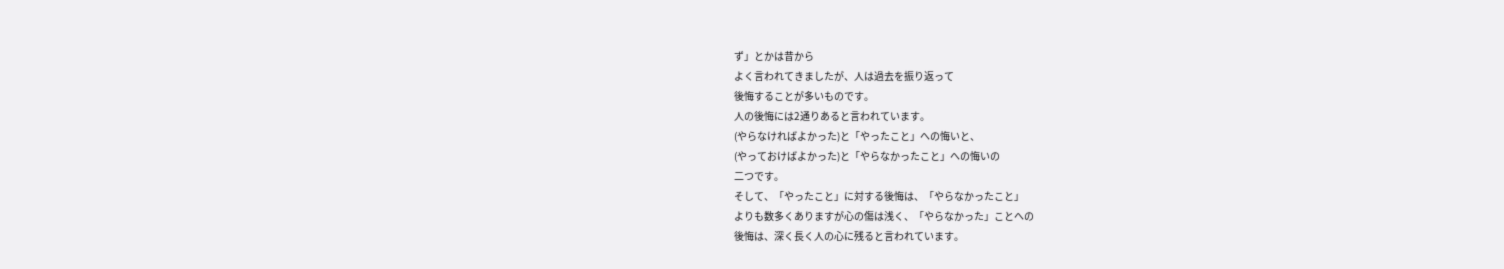ず」とかは昔から
よく言われてきましたが、人は過去を振り返って
後悔することが多いものです。
人の後悔には2通りあると言われています。
(やらなければよかった)と「やったこと」への悔いと、
(やっておけばよかった)と「やらなかったこと」への悔いの
二つです。
そして、「やったこと」に対する後悔は、「やらなかったこと」
よりも数多くありますが心の傷は浅く、「やらなかった」ことへの
後悔は、深く長く人の心に残ると言われています。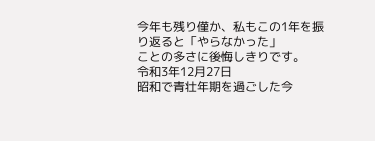今年も残り僅か、私もこの1年を振り返ると「やらなかった」
ことの多さに後悔しきりです。
令和3年12月27日
昭和で青壮年期を過ごした今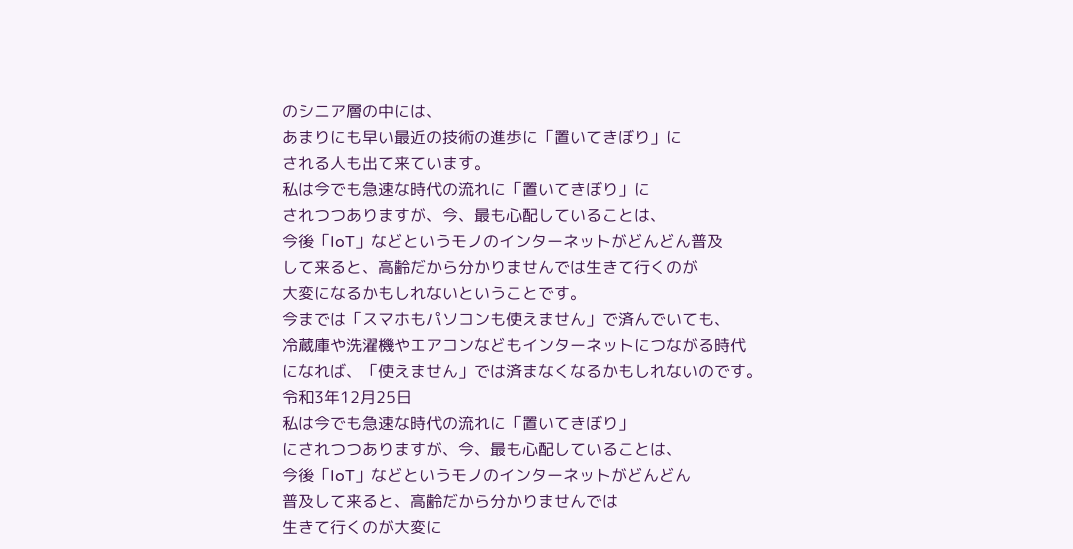のシニア層の中には、
あまりにも早い最近の技術の進歩に「置いてきぼり」に
される人も出て来ています。
私は今でも急速な時代の流れに「置いてきぼり」に
されつつありますが、今、最も心配していることは、
今後「IoT」などというモノのインターネットがどんどん普及
して来ると、高齢だから分かりませんでは生きて行くのが
大変になるかもしれないということです。
今までは「スマホもパソコンも使えません」で済んでいても、
冷蔵庫や洗濯機やエアコンなどもインターネットにつながる時代
になれば、「使えません」では済まなくなるかもしれないのです。
令和3年12月25日
私は今でも急速な時代の流れに「置いてきぼり」
にされつつありますが、今、最も心配していることは、
今後「IoT」などというモノのインターネットがどんどん
普及して来ると、高齢だから分かりませんでは
生きて行くのが大変に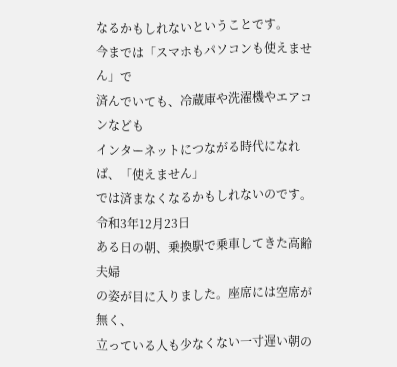なるかもしれないということです。
今までは「スマホもパソコンも使えません」で
済んでいても、冷蔵庫や洗濯機やエアコンなども
インターネットにつながる時代になれば、「使えません」
では済まなくなるかもしれないのです。
令和3年12月23日
ある日の朝、乗換駅で乗車してきた高齢夫婦
の姿が目に入りました。座席には空席が無く、
立っている人も少なくない一寸遅い朝の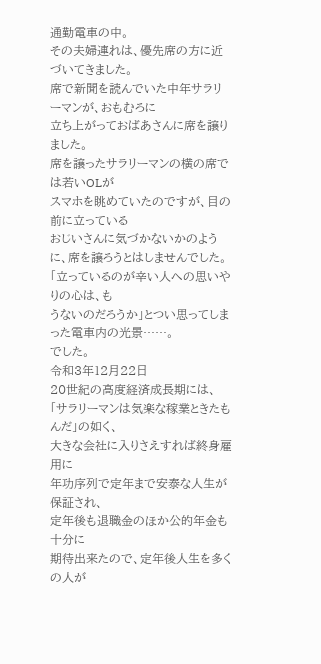通勤電車の中。
その夫婦連れは、優先席の方に近づいてきました。
席で新聞を読んでいた中年サラリーマンが、おもむろに
立ち上がっておばあさんに席を譲りました。
席を譲ったサラリーマンの横の席では若いOLが
スマホを眺めていたのですが、目の前に立っている
おじいさんに気づかないかのように、席を譲ろうとはしませんでした。
「立っているのが辛い人への思いやりの心は、も
うないのだろうか」とつい思ってしまった電車内の光景……。
でした。
令和3年12月22日
20世紀の高度経済成長期には、
「サラリーマンは気楽な稼業ときたもんだ」の如く、
大きな会社に入りさえすれば終身雇用に
年功序列で定年まで安泰な人生が保証され、
定年後も退職金のほか公的年金も十分に
期待出来たので、定年後人生を多くの人が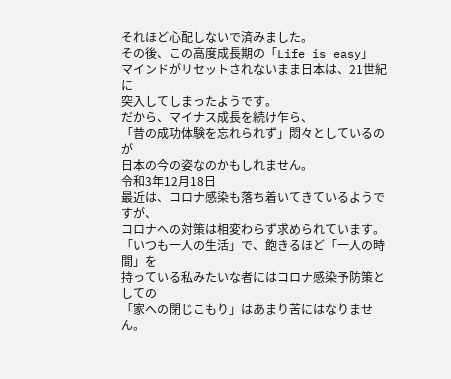それほど心配しないで済みました。
その後、この高度成長期の「Life is easy」
マインドがリセットされないまま日本は、21世紀に
突入してしまったようです。
だから、マイナス成長を続け乍ら、
「昔の成功体験を忘れられず」悶々としているのが
日本の今の姿なのかもしれません。
令和3年12月18日
最近は、コロナ感染も落ち着いてきているようですが、
コロナへの対策は相変わらず求められています。
「いつも一人の生活」で、飽きるほど「一人の時間」を
持っている私みたいな者にはコロナ感染予防策としての
「家への閉じこもり」はあまり苦にはなりません。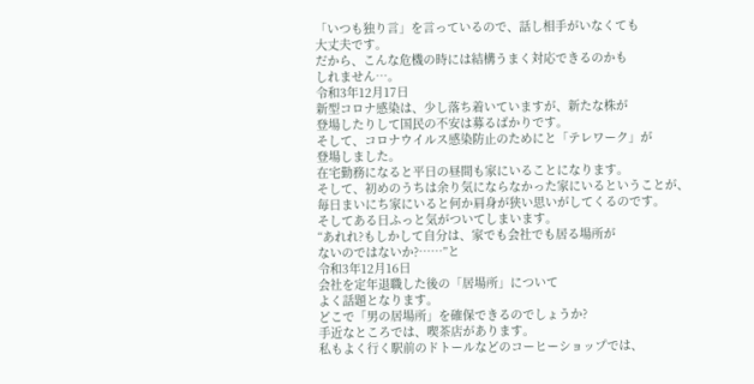「いつも独り言」を言っているので、話し相手がいなくても
大丈夫です。
だから、こんな危機の時には結構うまく対応できるのかも
しれません…。
令和3年12月17日
新型コロナ感染は、少し落ち着いていますが、新たな株が
登場したりして国民の不安は募るばかりです。
そして、コロナウイルス感染防止のためにと「テレワーク」が
登場しました。
在宅勤務になると平日の昼間も家にいることになります。
そして、初めのうちは余り気にならなかった家にいるということが、
毎日まいにち家にいると何か肩身が狭い思いがしてくるのです。
そしてある日ふっと気がついてしまいます。
“あれれ?もしかして自分は、家でも会社でも居る場所が
ないのではないか?……”と
令和3年12月16日
会社を定年退職した後の「居場所」について
よく話題となります。
どこで「男の居場所」を確保できるのでしょうか?
手近なところでは、喫茶店があります。
私もよく行く駅前のドトールなどのコーヒーショップでは、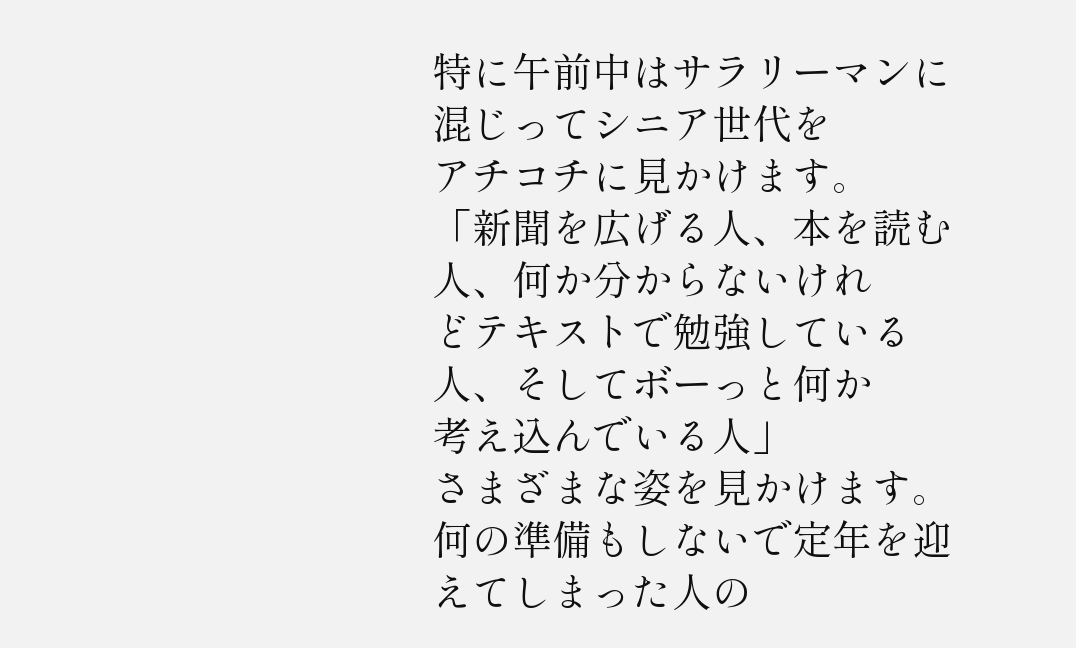特に午前中はサラリーマンに混じってシニア世代を
アチコチに見かけます。
「新聞を広げる人、本を読む人、何か分からないけれ
どテキストで勉強している人、そしてボーっと何か
考え込んでいる人」
さまざまな姿を見かけます。
何の準備もしないで定年を迎えてしまった人の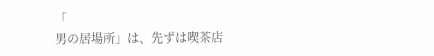「
男の居場所」は、先ずは喫茶店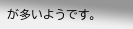が多いようです。